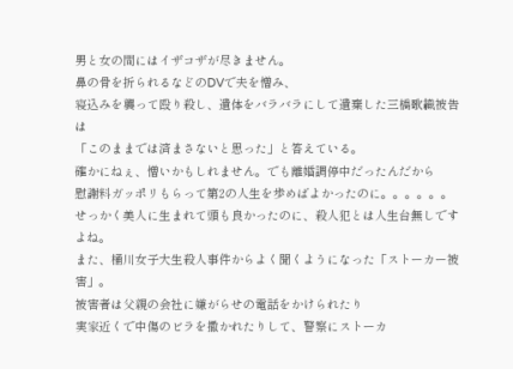男と女の間にはイザコザが尽きません。
鼻の骨を折られるなどのDVで夫を憎み、
寝込みを襲って殴り殺し、遺体をバラバラにして遺棄した三橋歌織被告は
「このままでは済まさないと思った」と答えている。
確かにねぇ、憎いかもしれません。でも離婚調停中だったんだから
慰謝料ガッポリもらって第2の人生を歩めばよかったのに。。。。。。
せっかく美人に生まれて頭も良かったのに、殺人犯とは人生台無しですよね。
また、桶川女子大生殺人事件からよく聞くようになった「ストーカー被害」。
被害者は父親の会社に嫌がらせの電話をかけられたり
実家近くで中傷のビラを撒かれたりして、警察にストーカ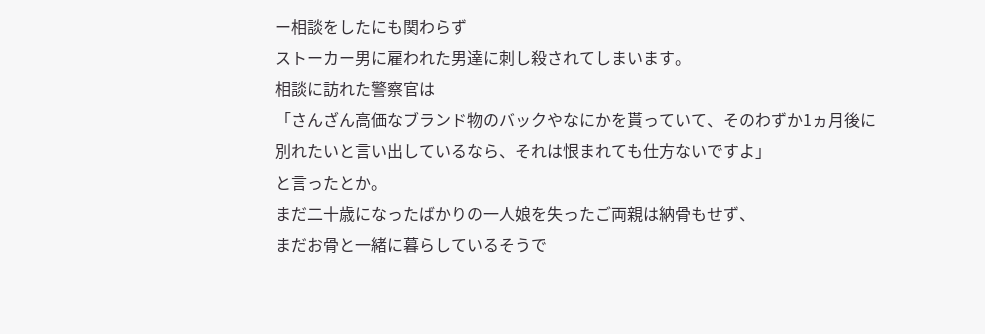ー相談をしたにも関わらず
ストーカー男に雇われた男達に刺し殺されてしまいます。
相談に訪れた警察官は
「さんざん高価なブランド物のバックやなにかを貰っていて、そのわずか1ヵ月後に
別れたいと言い出しているなら、それは恨まれても仕方ないですよ」
と言ったとか。
まだ二十歳になったばかりの一人娘を失ったご両親は納骨もせず、
まだお骨と一緒に暮らしているそうで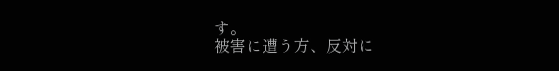す。
被害に遭う方、反対に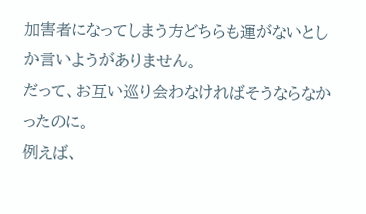加害者になってしまう方どちらも運がないとしか言いようがありません。
だって、お互い巡り会わなければそうならなかったのに。
例えば、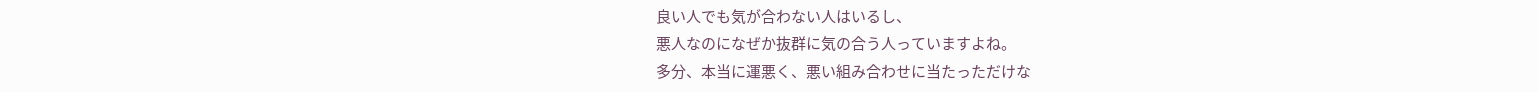良い人でも気が合わない人はいるし、
悪人なのになぜか抜群に気の合う人っていますよね。
多分、本当に運悪く、悪い組み合わせに当たっただけな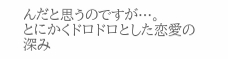んだと思うのですが…。
とにかくドロドロとした恋愛の深み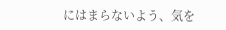にはまらないよう、気を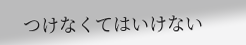つけなくてはいけない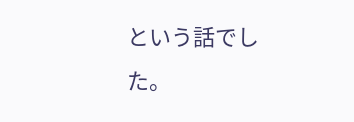という話でした。